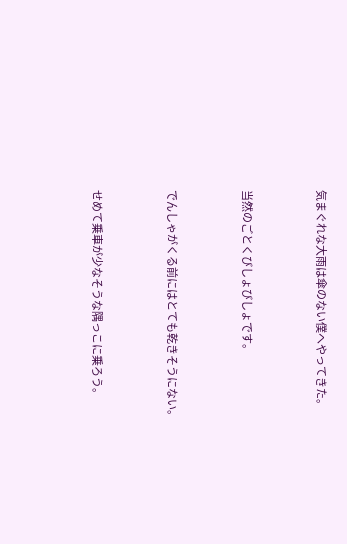気まぐれな大雨は傘のない僕へやってきた。


当然のごとくびしょびしょです。


でんしゃがくる前にはとても乾きそうにない。


せめて乗車が少なそうな隅っこに乗ろう。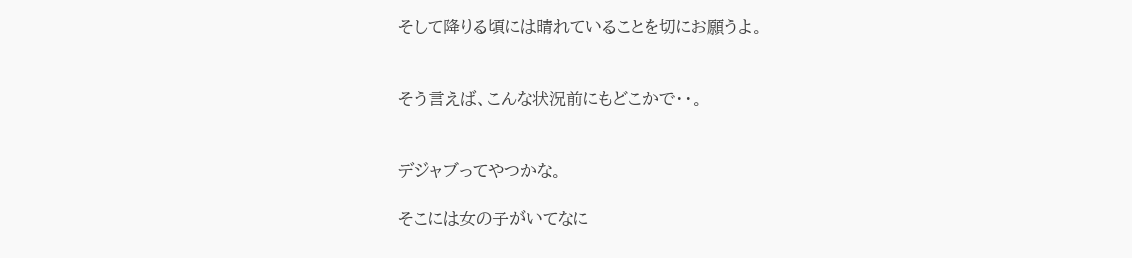そして降りる頃には晴れていることを切にお願うよ。


そう言えば、こんな状況前にもどこかで・・。


デジャブってやつかな。

そこには女の子がいてなに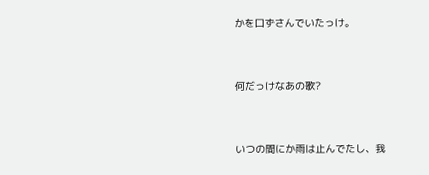かを口ずさんでいたっけ。


何だっけなあの歌?


いつの間にか雨は止んでたし、我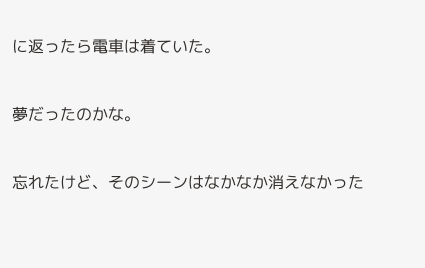に返ったら電車は着ていた。


夢だったのかな。


忘れたけど、そのシーンはなかなか消えなかった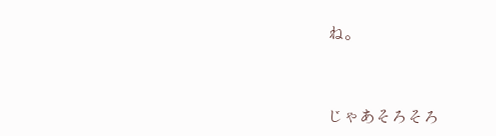ね。



じゃあそろそろ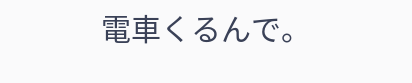電車くるんで。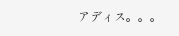アディス。。。